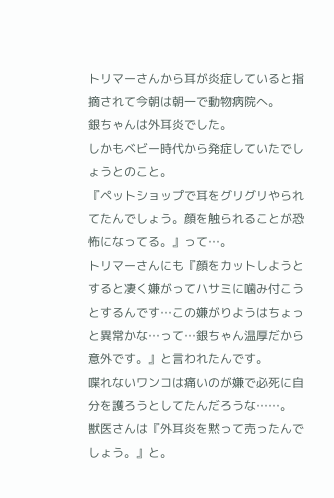トリマーさんから耳が炎症していると指摘されて今朝は朝一で動物病院へ。
銀ちゃんは外耳炎でした。
しかもベビー時代から発症していたでしょうとのこと。
『ペットショップで耳をグリグリやられてたんでしょう。顔を触られることが恐怖になってる。』って…。
トリマーさんにも『顔をカットしようとすると凄く嫌がってハサミに噛み付こうとするんです…この嫌がりようはちょっと異常かな…って…銀ちゃん温厚だから意外です。』と言われたんです。
喋れないワンコは痛いのが嫌で必死に自分を護ろうとしてたんだろうな……。
獣医さんは『外耳炎を黙って売ったんでしょう。』と。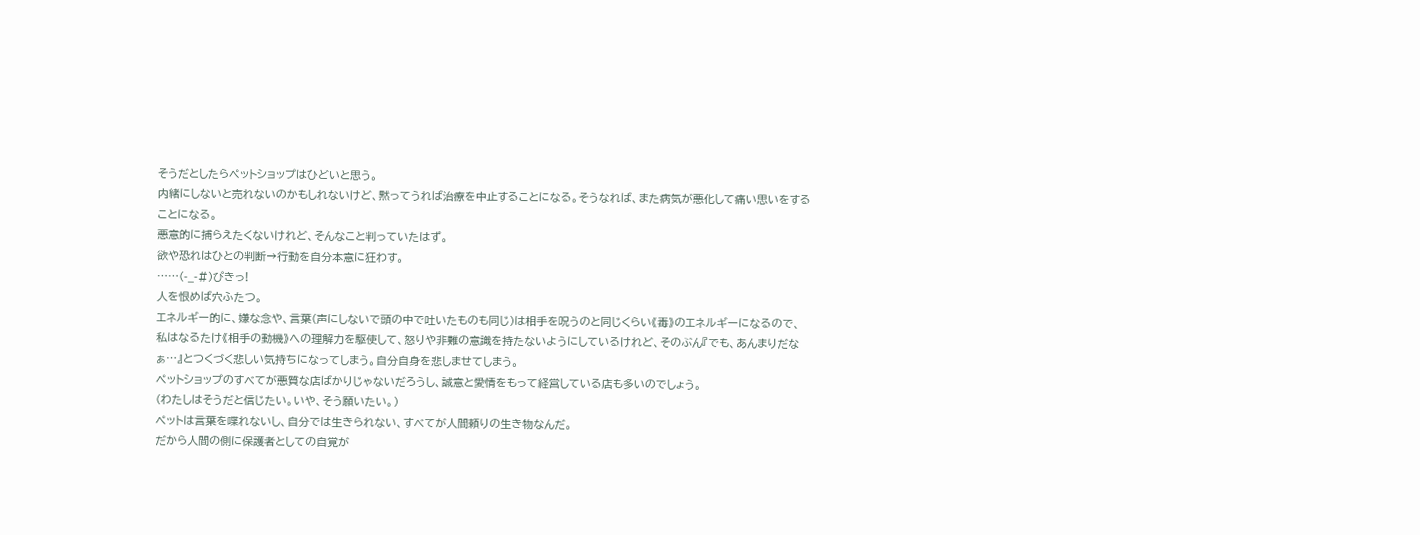そうだとしたらペットショップはひどいと思う。
内緒にしないと売れないのかもしれないけど、黙ってうれば治療を中止することになる。そうなれば、また病気が悪化して痛い思いをすることになる。
悪意的に捕らえたくないけれど、そんなこと判っていたはず。
欲や恐れはひとの判断→行動を自分本意に狂わす。
……(-_-#)ぴきっ!
人を恨めば穴ふたつ。
エネルギー的に、嫌な念や、言葉(声にしないで頭の中で吐いたものも同じ)は相手を呪うのと同じくらい《毒》のエネルギーになるので、私はなるたけ《相手の動機》への理解力を駆使して、怒りや非難の意識を持たないようにしているけれど、そのぶん『でも、あんまりだなぁ…』とつくづく悲しい気持ちになってしまう。自分自身を悲しませてしまう。
ペットショップのすべてが悪質な店ばかりじゃないだろうし、誠意と愛情をもって経営している店も多いのでしょう。
(わたしはそうだと信じたい。いや、そう願いたい。)
ペットは言葉を喋れないし、自分では生きられない、すべてが人間頼りの生き物なんだ。
だから人間の側に保護者としての自覚が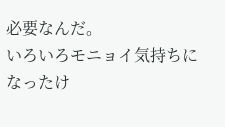必要なんだ。
いろいろモニョイ気持ちになったけ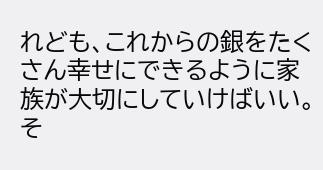れども、これからの銀をたくさん幸せにできるように家族が大切にしていけばいい。
そ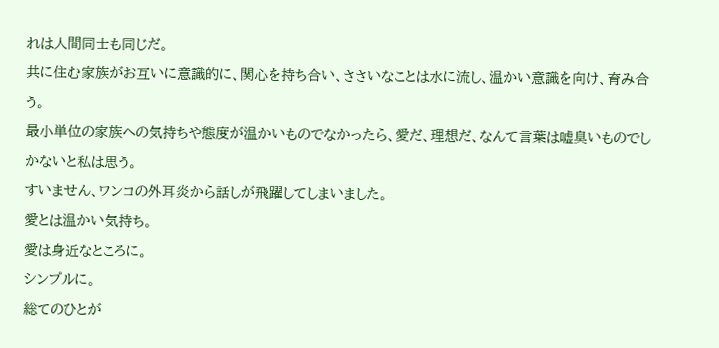れは人間同士も同じだ。
共に住む家族がお互いに意識的に、関心を持ち合い、ささいなことは水に流し、温かい意識を向け、育み合う。
最小単位の家族への気持ちや態度が温かいものでなかったら、愛だ、理想だ、なんて言葉は嘘臭いものでしかないと私は思う。
すいません、ワンコの外耳炎から話しが飛躍してしまいました。
愛とは温かい気持ち。
愛は身近なところに。
シンプルに。
総てのひとが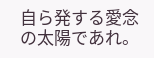自ら発する愛念の太陽であれ。